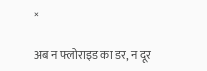×

अब न फ्लोराइड का डर, न दूर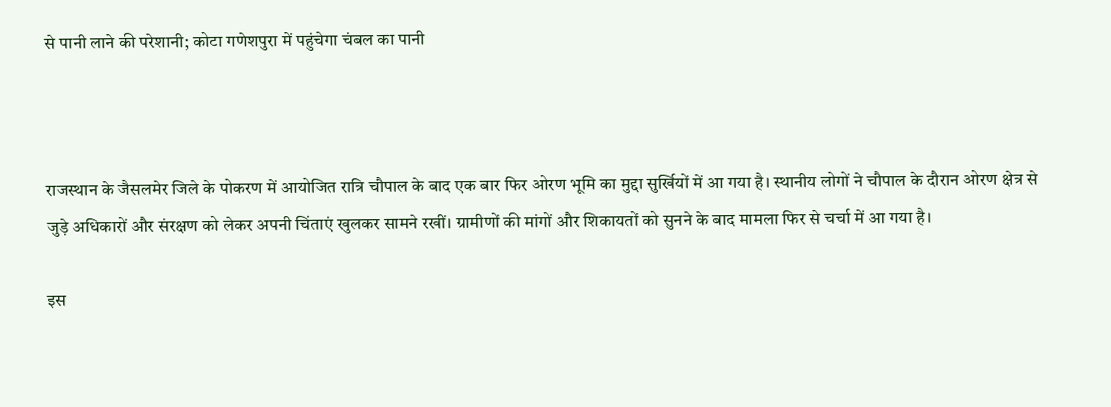से पानी लाने की परेशानी; कोटा गणेशपुरा में पहुंचेगा चंबल का पानी



राजस्थान के जैसलमेर जिले के पोकरण में आयोजित रात्रि चौपाल के बाद एक बार फिर ओरण भूमि का मुद्दा सुर्खियों में आ गया है। स्थानीय लोगों ने चौपाल के दौरान ओरण क्षेत्र से जुड़े अधिकारों और संरक्षण को लेकर अपनी चिंताएं खुलकर सामने रखीं। ग्रामीणों की मांगों और शिकायतों को सुनने के बाद मामला फिर से चर्चा में आ गया है।

इस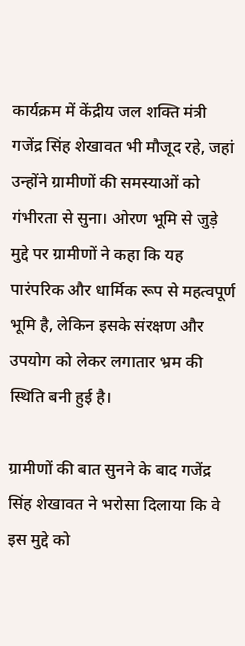कार्यक्रम में केंद्रीय जल शक्ति मंत्री गजेंद्र सिंह शेखावत भी मौजूद रहे, जहां उन्होंने ग्रामीणों की समस्याओं को गंभीरता से सुना। ओरण भूमि से जुड़े मुद्दे पर ग्रामीणों ने कहा कि यह पारंपरिक और धार्मिक रूप से महत्वपूर्ण भूमि है, लेकिन इसके संरक्षण और उपयोग को लेकर लगातार भ्रम की स्थिति बनी हुई है।

ग्रामीणों की बात सुनने के बाद गजेंद्र सिंह शेखावत ने भरोसा दिलाया कि वे इस मुद्दे को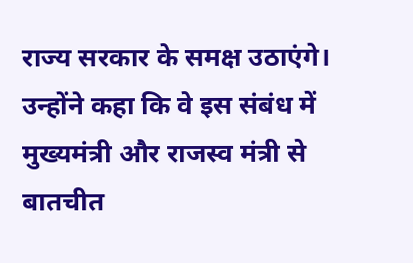राज्य सरकार के समक्ष उठाएंगे। उन्होंने कहा कि वे इस संबंध में मुख्यमंत्री और राजस्व मंत्री से बातचीत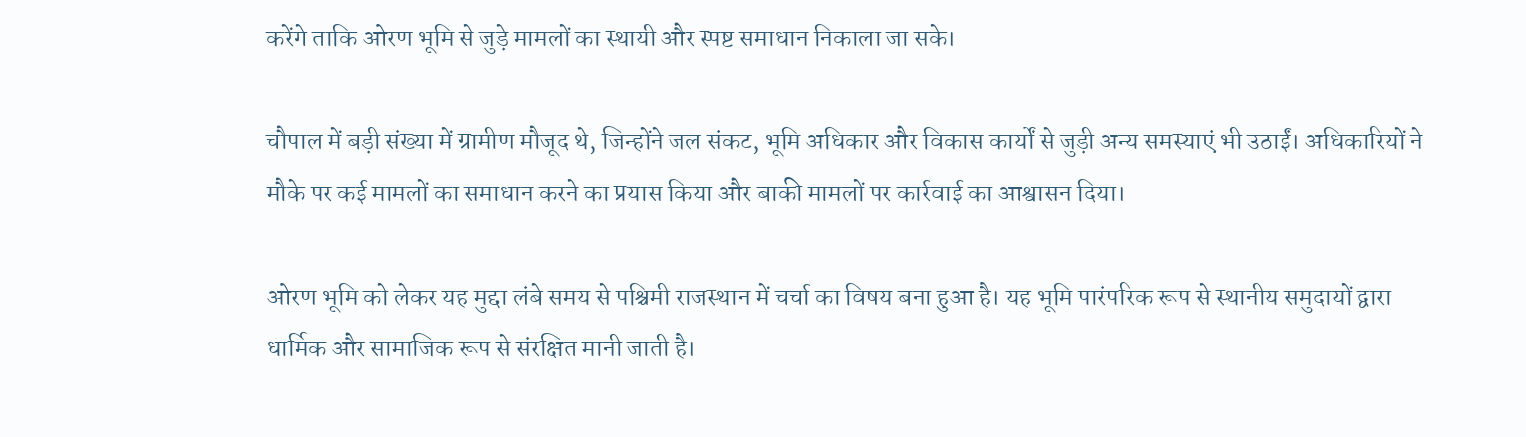करेंगे ताकि ओरण भूमि से जुड़े मामलों का स्थायी और स्पष्ट समाधान निकाला जा सके।

चौपाल में बड़ी संख्या में ग्रामीण मौजूद थे, जिन्होंने जल संकट, भूमि अधिकार और विकास कार्यों से जुड़ी अन्य समस्याएं भी उठाईं। अधिकारियों ने मौके पर कई मामलों का समाधान करने का प्रयास किया और बाकी मामलों पर कार्रवाई का आश्वासन दिया।

ओरण भूमि को लेकर यह मुद्दा लंबे समय से पश्चिमी राजस्थान में चर्चा का विषय बना हुआ है। यह भूमि पारंपरिक रूप से स्थानीय समुदायों द्वारा धार्मिक और सामाजिक रूप से संरक्षित मानी जाती है।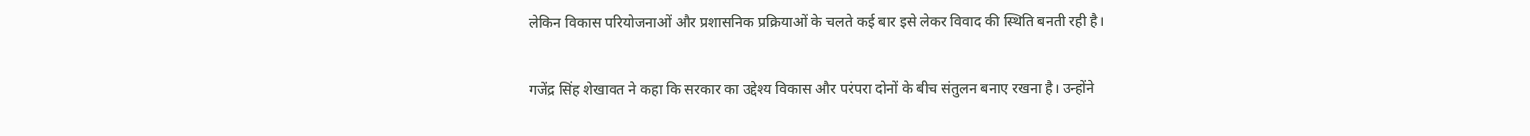लेकिन विकास परियोजनाओं और प्रशासनिक प्रक्रियाओं के चलते कई बार इसे लेकर विवाद की स्थिति बनती रही है।

गजेंद्र सिंह शेखावत ने कहा कि सरकार का उद्देश्य विकास और परंपरा दोनों के बीच संतुलन बनाए रखना है। उन्होंने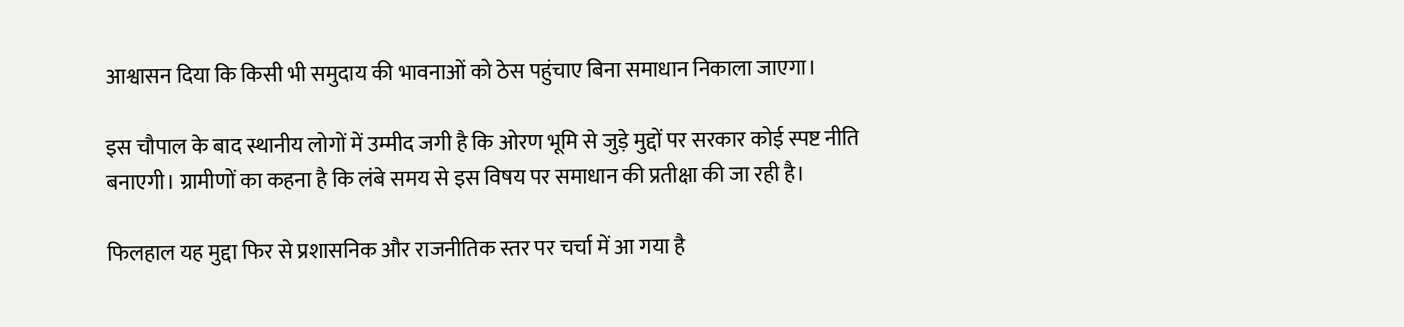आश्वासन दिया कि किसी भी समुदाय की भावनाओं को ठेस पहुंचाए बिना समाधान निकाला जाएगा।

इस चौपाल के बाद स्थानीय लोगों में उम्मीद जगी है कि ओरण भूमि से जुड़े मुद्दों पर सरकार कोई स्पष्ट नीति बनाएगी। ग्रामीणों का कहना है कि लंबे समय से इस विषय पर समाधान की प्रतीक्षा की जा रही है।

फिलहाल यह मुद्दा फिर से प्रशासनिक और राजनीतिक स्तर पर चर्चा में आ गया है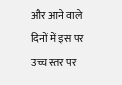और आने वाले दिनों में इस पर उच्च स्तर पर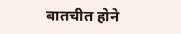बातचीत होने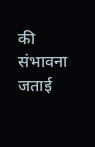की संभावना जताई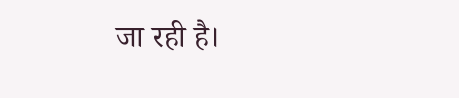जा रही है।